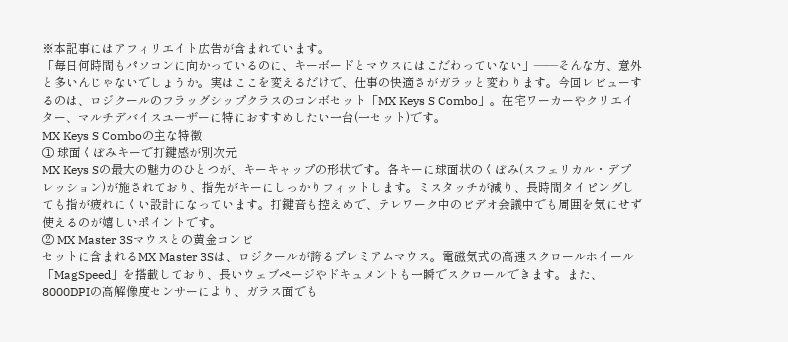※本記事にはアフィリエイト広告が含まれています。
「毎日何時間もパソコンに向かっているのに、キーボードとマウスにはこだわっていない」——そんな方、意外と多いんじゃないでしょうか。実はここを変えるだけで、仕事の快適さがガラッと変わります。今回レビューするのは、ロジクールのフラッグシップクラスのコンボセット「MX Keys S Combo」。在宅ワーカーやクリエイター、マルチデバイスユーザーに特におすすめしたい一台(一セット)です。
MX Keys S Comboの主な特徴
① 球面くぼみキーで打鍵感が別次元
MX Keys Sの最大の魅力のひとつが、キーキャップの形状です。各キーに球面状のくぼみ(スフェリカル・デプレッション)が施されており、指先がキーにしっかりフィットします。ミスタッチが減り、長時間タイピングしても指が疲れにくい設計になっています。打鍵音も控えめで、テレワーク中のビデオ会議中でも周囲を気にせず使えるのが嬉しいポイントです。
② MX Master 3Sマウスとの黄金コンビ
セットに含まれるMX Master 3Sは、ロジクールが誇るプレミアムマウス。電磁気式の高速スクロールホイール「MagSpeed」を搭載しており、長いウェブページやドキュメントも一瞬でスクロールできます。また、8000DPIの高解像度センサーにより、ガラス面でも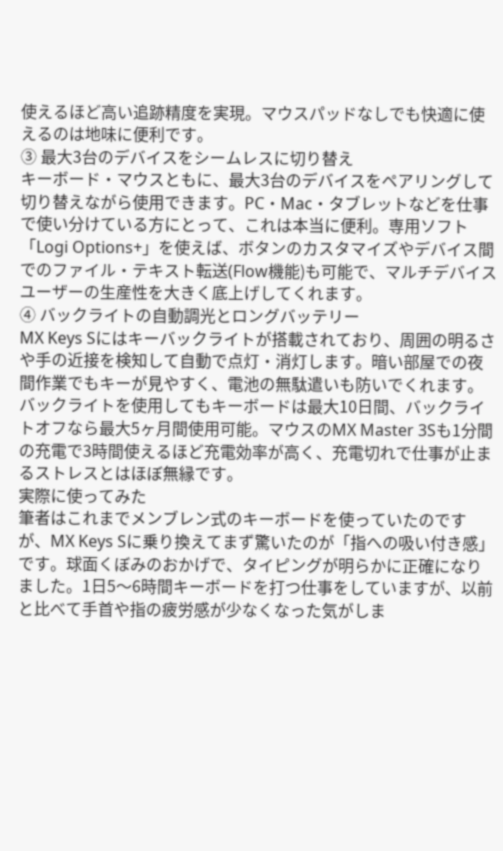使えるほど高い追跡精度を実現。マウスパッドなしでも快適に使えるのは地味に便利です。
③ 最大3台のデバイスをシームレスに切り替え
キーボード・マウスともに、最大3台のデバイスをペアリングして切り替えながら使用できます。PC・Mac・タブレットなどを仕事で使い分けている方にとって、これは本当に便利。専用ソフト「Logi Options+」を使えば、ボタンのカスタマイズやデバイス間でのファイル・テキスト転送(Flow機能)も可能で、マルチデバイスユーザーの生産性を大きく底上げしてくれます。
④ バックライトの自動調光とロングバッテリー
MX Keys Sにはキーバックライトが搭載されており、周囲の明るさや手の近接を検知して自動で点灯・消灯します。暗い部屋での夜間作業でもキーが見やすく、電池の無駄遣いも防いでくれます。バックライトを使用してもキーボードは最大10日間、バックライトオフなら最大5ヶ月間使用可能。マウスのMX Master 3Sも1分間の充電で3時間使えるほど充電効率が高く、充電切れで仕事が止まるストレスとはほぼ無縁です。
実際に使ってみた
筆者はこれまでメンブレン式のキーボードを使っていたのですが、MX Keys Sに乗り換えてまず驚いたのが「指への吸い付き感」です。球面くぼみのおかげで、タイピングが明らかに正確になりました。1日5〜6時間キーボードを打つ仕事をしていますが、以前と比べて手首や指の疲労感が少なくなった気がしま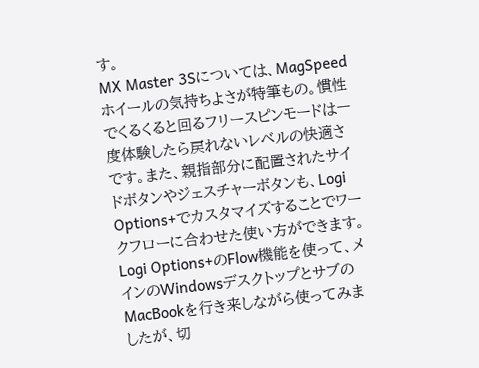す。
MX Master 3Sについては、MagSpeedホイールの気持ちよさが特筆もの。慣性でくるくると回るフリースピンモードは一度体験したら戻れないレベルの快適さです。また、親指部分に配置されたサイドボタンやジェスチャーボタンも、Logi Options+でカスタマイズすることでワークフローに合わせた使い方ができます。
Logi Options+のFlow機能を使って、メインのWindowsデスクトップとサブのMacBookを行き来しながら使ってみましたが、切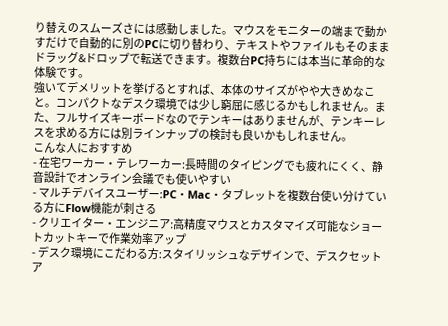り替えのスムーズさには感動しました。マウスをモニターの端まで動かすだけで自動的に別のPCに切り替わり、テキストやファイルもそのままドラッグ&ドロップで転送できます。複数台PC持ちには本当に革命的な体験です。
強いてデメリットを挙げるとすれば、本体のサイズがやや大きめなこと。コンパクトなデスク環境では少し窮屈に感じるかもしれません。また、フルサイズキーボードなのでテンキーはありませんが、テンキーレスを求める方には別ラインナップの検討も良いかもしれません。
こんな人におすすめ
- 在宅ワーカー・テレワーカー:長時間のタイピングでも疲れにくく、静音設計でオンライン会議でも使いやすい
- マルチデバイスユーザー:PC・Mac・タブレットを複数台使い分けている方にFlow機能が刺さる
- クリエイター・エンジニア:高精度マウスとカスタマイズ可能なショートカットキーで作業効率アップ
- デスク環境にこだわる方:スタイリッシュなデザインで、デスクセットア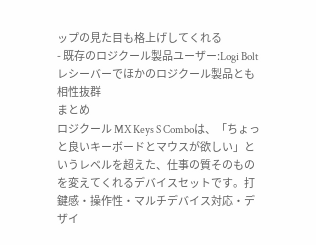ップの見た目も格上げしてくれる
- 既存のロジクール製品ユーザー:Logi Boltレシーバーでほかのロジクール製品とも相性抜群
まとめ
ロジクール MX Keys S Comboは、「ちょっと良いキーボードとマウスが欲しい」というレベルを超えた、仕事の質そのものを変えてくれるデバイスセットです。打鍵感・操作性・マルチデバイス対応・デザイ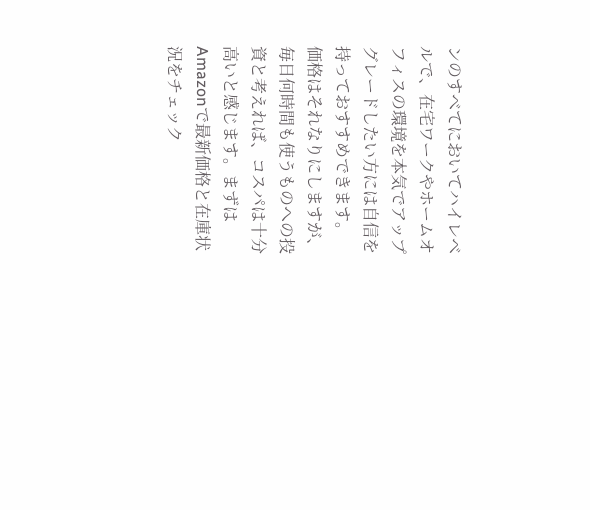ンのすべてにおいてハイレベルで、在宅ワークやホームオフィスの環境を本気でアップグレードしたい方には自信を持っておすすめできます。
価格はそれなりにしますが、毎日何時間も使うものへの投資と考えれば、コスパは十分高いと感じます。まずはAmazonで最新価格と在庫状況をチェック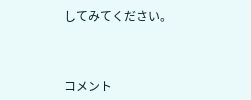してみてください。



コメント